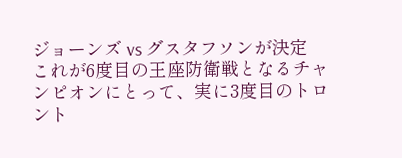ジョーンズ vs グスタフソンが決定
これが6度目の王座防衛戦となるチャンピオンにとって、実に3度目のトロント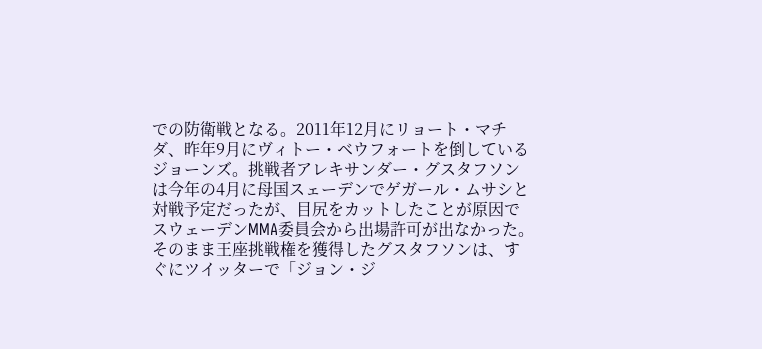での防衛戦となる。2011年12月にリョート・マチダ、昨年9月にヴィトー・ベウフォートを倒しているジョーンズ。挑戦者アレキサンダー・グスタフソンは今年の4月に母国スェーデンでゲガール・ムサシと対戦予定だったが、目尻をカットしたことが原因でスウェーデンMMA委員会から出場許可が出なかった。そのまま王座挑戦権を獲得したグスタフソンは、すぐにツイッターで「ジョン・ジ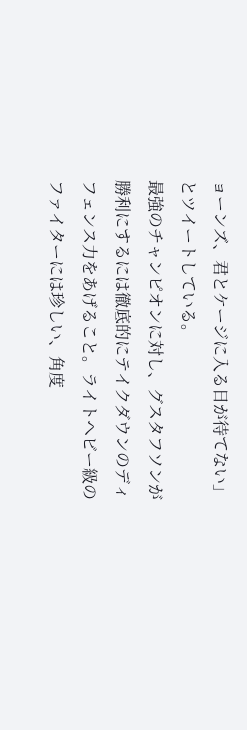ョーンズ、君とケージに入る日が待てない」とツイートしている。
最強のチャンピオンに対し、グスタフソンが勝利にするには徹底的にテイクダウンのディフェンス力をあげること。ライトヘビー級のファイターには珍しい、角度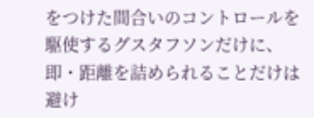をつけた間合いのコントロールを駆使するグスタフソンだけに、即・距離を詰められることだけは避け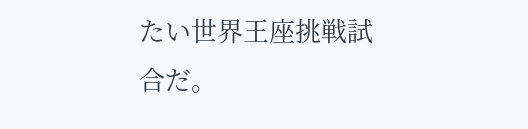たい世界王座挑戦試合だ。